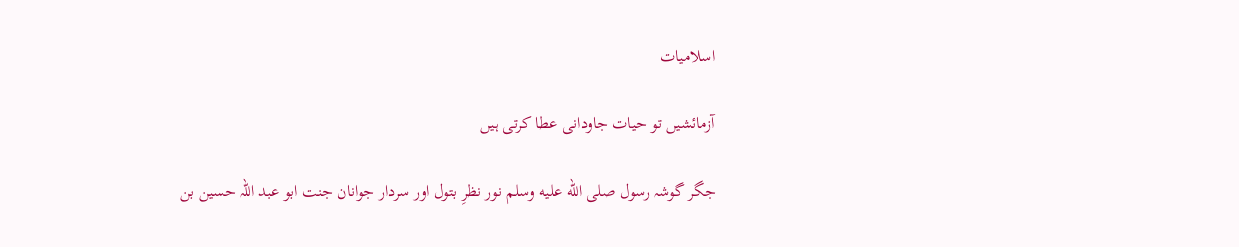اسلامیات

آزمائشیں تو حیات جاودانی عطا کرتی ہیں

جگر گوشہ رسول صلى الله عليه وسلم نور نظرِ بتول اور سردار جوانان جنت ابو عبد اللہ حسین بن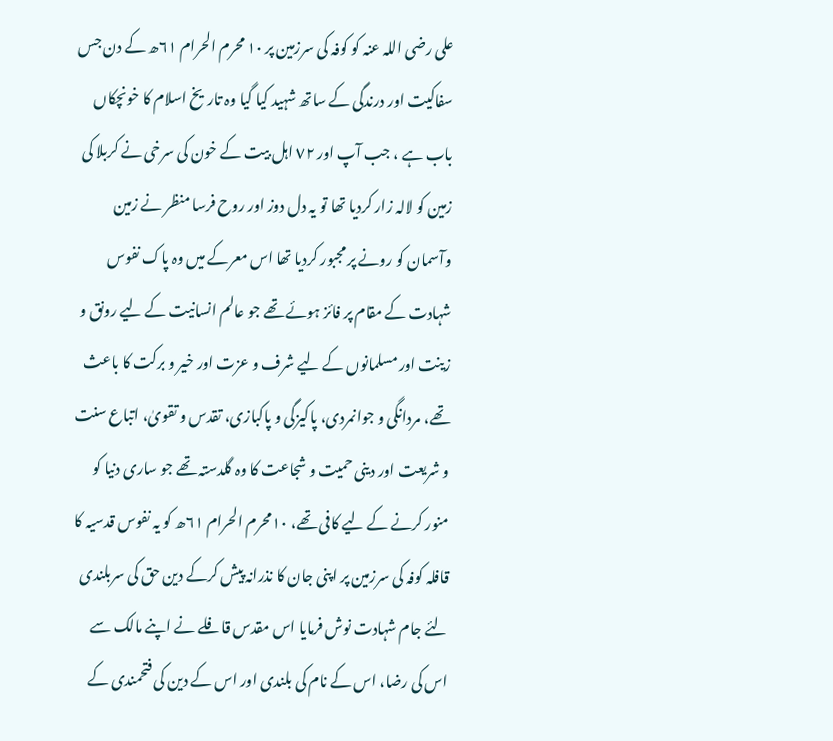علی رضی اللہ عنہ کو کوفہ کی سرزمین پر ١٠ محرم الحرام ٦١ھ کے دن جس سفاکیت اور درندگی کے ساتھ شہید کیا گیا وہ تاریخ اسلام کا خونچکاں باب ہے ، جب آپ اور ٧٢ اہل بیت کے خون کی سرخی نے کربلا کی زمین کو لالہ زار کردیا تھا تو یہ دل دوز اور روح فرسا منظر نے زمین وآسمان کو رونے پر مجبور کردیا تھا اس معرکے میں وہ پاک نفوس شہادت کے مقام پر فائز ہوئے تھے جو عالم انسانیت کے لیے رونق و زینت اور مسلمانوں کے لیے شرف و عزت اور خیر و برکت کا باعث تھے، مردانگی و جوانمردی، پاکیزگی و پاکبازی، تقدس و تقویٰ، اتباع سنت و شریعت اور دینی حمیت و شجاعت کا وہ گلدستہ تھے جو ساری دنیا کو منور کرنے کے لیے کافی تھے، ١٠محرم الحرام ٦١ھ کو یہ نفوس قدسیہ کا قافلہ کوفہ کی سرزمین پر اپنی جان کا نذرانہ پیش کرکے دین حق کی سربلندی لئے جام شہادت نوش فرمایا اس مقدس قافلے نے اپنے مالک سے اس کی رضا، اس کے نام کی بلندی اور اس کے دین کی فتحمندی کے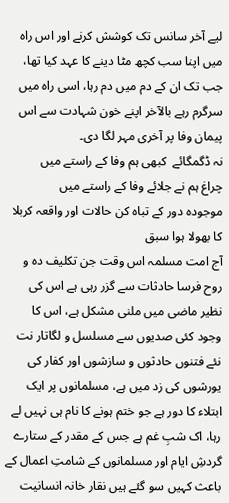لیے آخر سانس تک کوشش کرنے اور اس راہ میں اپنا سب کچھ مٹا دینے کا عہد کیا تھا، جب تک ان کے دم میں دم رہا، اسی راہ میں سرگرم رہے بالآخر اپنے خون شہادت سے اس پیمان وفا پر آخری مہر لگا دی۔
نہ ڈگمگائے  کبھی ہم وفا کے راستے میں
چراغ ہم نے جلائے وفا کے راستے میں
موجودہ دور کے تباہ کن حالات اور واقعہ کربلا کا بھولا ہوا سبق
آج امت مسلمہ اس وقت جن تکلیف دہ و روح فرسا حادثات سے گزر رہی ہے اس کی نظیر ماضی میں ملنی مشکل ہے، اس کا وجود کئی صدیوں سے مسلسل و لگاتار نت نئے فتنوں حادثوں و سازشوں اور کفار کی یورشوں کی زد میں ہے، مسلمانوں پر ایک ابتلاء کا دور ہے جو ختم ہونے کا نام ہی نہیں لے رہا، اک شبِ غم ہے جس کے مقدر کے ستارے گردشِ ایام اور مسلمانوں کے شامتِ اعمال کے باعث کہیں سو گئے ہیں نقار خانہ انسانیت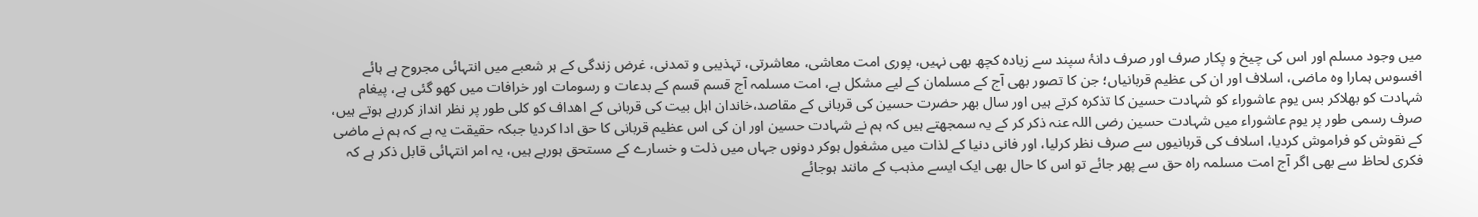میں وجود مسلم اور اس کی چیخ و پکار صرف اور صرف دانۂ سپند سے زیادہ کچھ بھی نہیں، پوری امت معاشی، معاشرتی، تہذیبی و تمدنی، غرض زندگی کے ہر شعبے میں انتہائی مجروح ہے ہائے افسوس ہمارا وہ ماضی، اسلاف اور ان کی عظیم قربانیاں؛ جن کا تصور بھی آج کے مسلمان کے لیے مشکل ہے، امت مسلمہ آج قسم قسم کے بدعات و رسومات اور خرافات میں کھو گئی ہے، پیغام شہادت کو بھلاکر بس یوم عاشوراء کو شہادت حسین کا تذکرہ کرتے ہیں اور سال بھر حضرت حسین کی قربانی کے مقاصد،خاندان اہل بیت کی قربانی کے اھداف کو کلی طور پر نظر انداز کررہے ہوتے ہیں، صرف رسمی طور پر یوم عاشوراء میں شہادت حسین رضی اللہ عنہ ذکر کر کے یہ سمجھتے ہیں کہ ہم نے شہادت حسین اور ان کی اس عظیم قربانی کا حق ادا کردیا جبکہ حقیقت یہ ہے کہ ہم نے ماضی کے نقوش کو فراموش کردیا، اسلاف کی قربانیوں سے صرف نظر کرلیا، اور فانی دنیا کے لذات میں مشغول ہوکر دونوں جہاں میں ذلت و خسارے کے مستحق ہورہے ہیں، یہ امر انتہائی قابل ذکر ہے کہ فکری لحاظ سے بھی اگر آج امت مسلمہ راہ حق سے پھر جائے تو اس کا حال بھی ایک ایسے مذہب کے مانند ہوجائے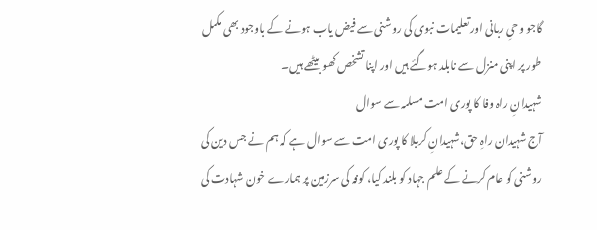گاجو وحیِ ربانی اور تعلیمات نبوی کی روشنی سے فیض یاب ہونے کے باوجود بھی مکمل طور پر اپنی منزل سے نابلد ہوگئے ہیں اور اپنا تشخص کھو بیٹھے ہیں۔
شہیدانِ راہ وفا کا پوری امت مسلمہ سے سوال
آج شہیدان راہِ حق،شہیدانِ کربلا کا پوری امت سے سوال ہے کہ ہم نے جس دین کی روشنی کو عام کرنے کے علم جہاد کو بلند کیا، کوفہ کی سرزمین پر ہمارے خون شہادت کی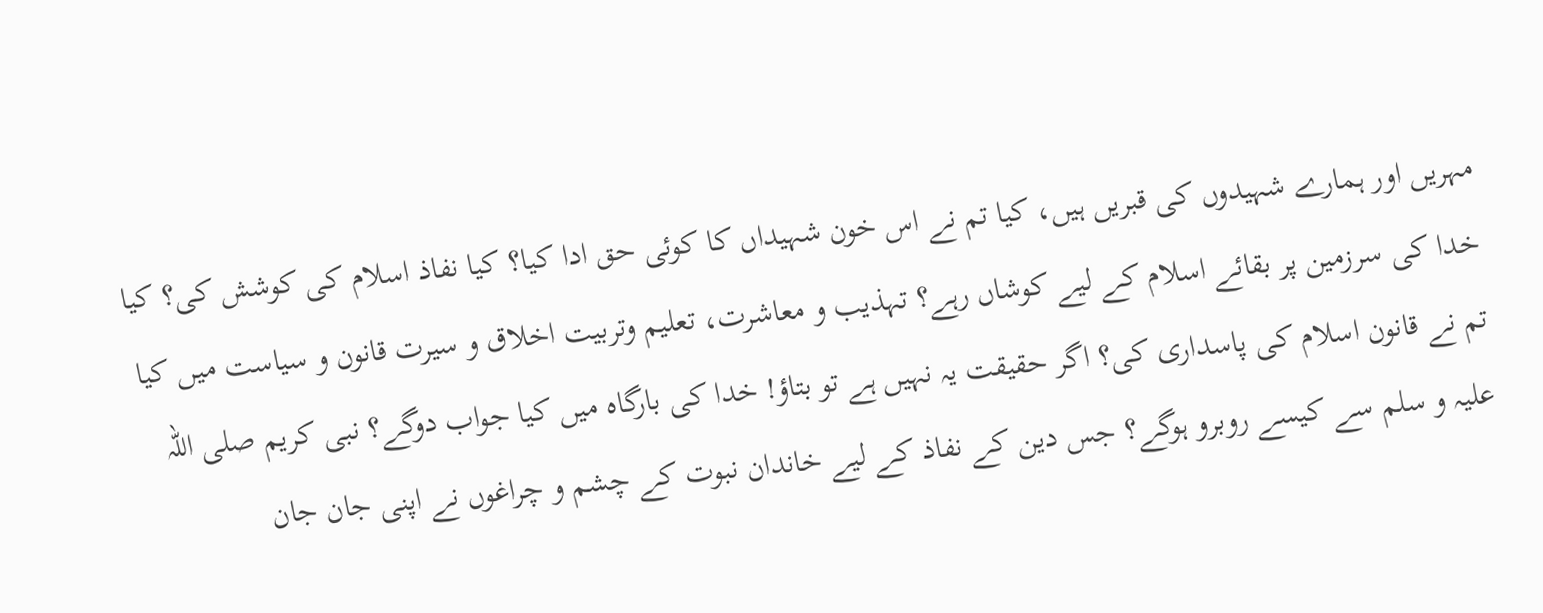مہریں اور ہمارے شہیدوں کی قبریں ہیں، کیا تم نے اس خون شہیداں کا کوئی حق ادا کیا؟ کیا نفاذ اسلام کی کوشش کی؟ کیا خدا کی سرزمین پر بقائے اسلام کے لیے کوشاں رہے؟ تہذیب و معاشرت، تعلیم وتربیت اخلاق و سیرت قانون و سیاست میں کیا تم نے قانون اسلام کی پاسداری کی؟ اگر حقیقت یہ نہیں ہے تو بتاؤ! خدا کی بارگاہ میں کیا جواب دوگے؟ نبی کریم صلی اللہ علیہ و سلم سے کیسے روبرو ہوگے؟ جس دین کے نفاذ کے لیے خاندان نبوت کے چشم و چراغوں نے اپنی جان جان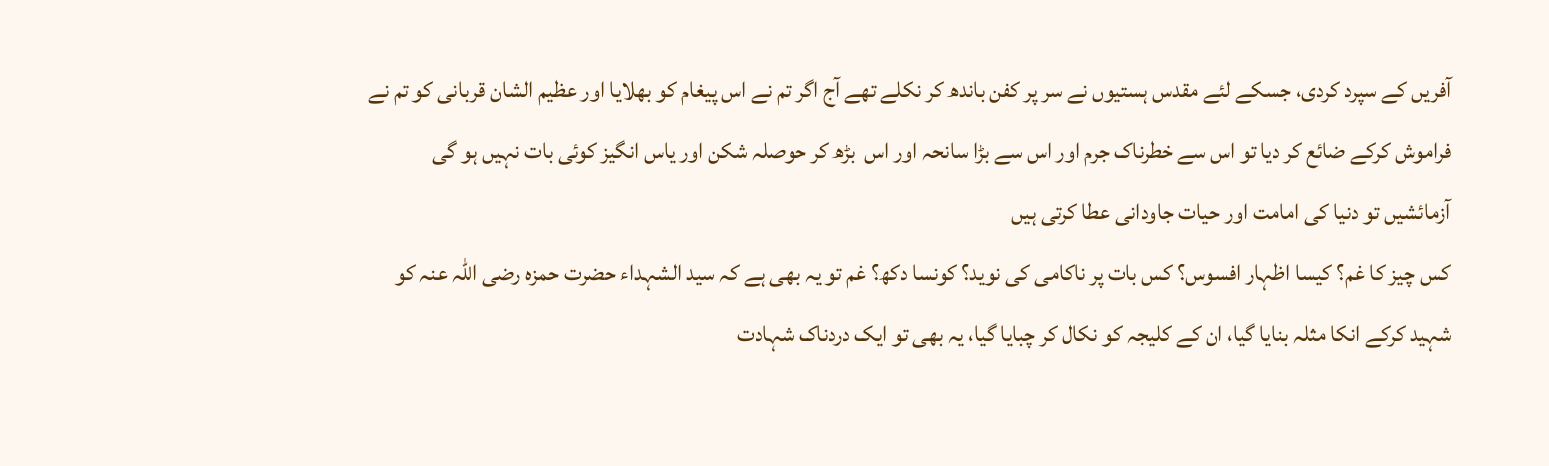آفریں کے سپرد کردی، جسکے لئے مقدس ہستیوں نے سر پر کفن باندھ کر نکلے تھے آج اگر تم نے اس پیغام کو بھلایا اور عظیم الشان قربانی کو تم نے فراموش کرکے ضائع کر دیا تو اس سے خطرناک جرم اور اس سے بڑا سانحہ اور اس  بڑھ کر حوصلہ شکن اور یاس انگیز کوئی بات نہیں ہو گی
آزمائشیں تو دنیا کی امامت اور حیات جاودانی عطا کرتی ہیں
کس چیز کا غم؟ کیسا اظہار افسوس؟ کس بات پر ناکامی کی نوید؟ کونسا دکھ؟ غم تو یہ بھی ہے کہ سید الشہداء حضرت حمزہ رضی اللہ عنہ کو شہید کرکے انکا مثلہ بنایا گیا، ان کے کلیجہ کو نکال کر چبایا گیا، یہ بھی تو ایک دردناک شہادت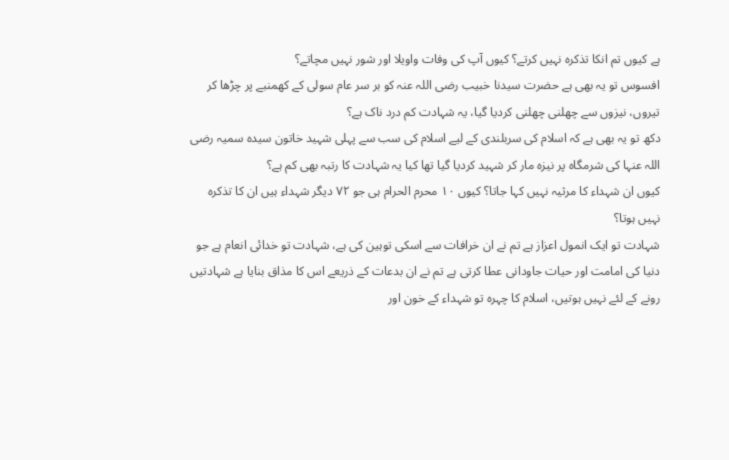ہے کیوں تم انکا تذکرہ نہیں کرتے؟ کیوں آپ کی وفات واویلا اور شور نہیں مچاتے؟
افسوس تو یہ بھی ہے حضرت سیدنا خبیب رضی اللہ عنہ کو بر سر عام سولی کے کھمنبے پر چڑھا کر تیروں، نیزوں سے چھلنی چھلنی کردیا گیا، یہ شہادت کم درد ناک ہے؟
دکھ تو یہ بھی ہے کہ اسلام کی سربلندی کے لیے اسلام کی سب سے پہلی شہید خاتون سیدہ سمیہ رضی اللہ عنہا کی شرمگاہ پر نیزہ مار کر شہید کردیا گیا تھا کیا یہ شہادت کا رتبہ بھی کم ہے؟
کیوں ان شہداء کا مرثیہ نہیں کہا جاتا؟ کیوں ١٠ محرم الحرام ہی جو ٧٢ دیگر شہداء ہیں ان کا تذکرہ نہیں ہوتا؟
شہادت تو ایک انمول اعزاز ہے تم نے ان خرافات سے اسکی توہین کی ہے، شہادت تو خدائی انعام ہے جو دنیا کی امامت اور حیات جاودانی عطا کرتی ہے تم نے ان بدعات کے ذریعے اس کا مذاق بنایا ہے شہادتیں رونے کے لئے نہیں ہوتیں، اسلام کا چہرہ تو شہداء کے خون اور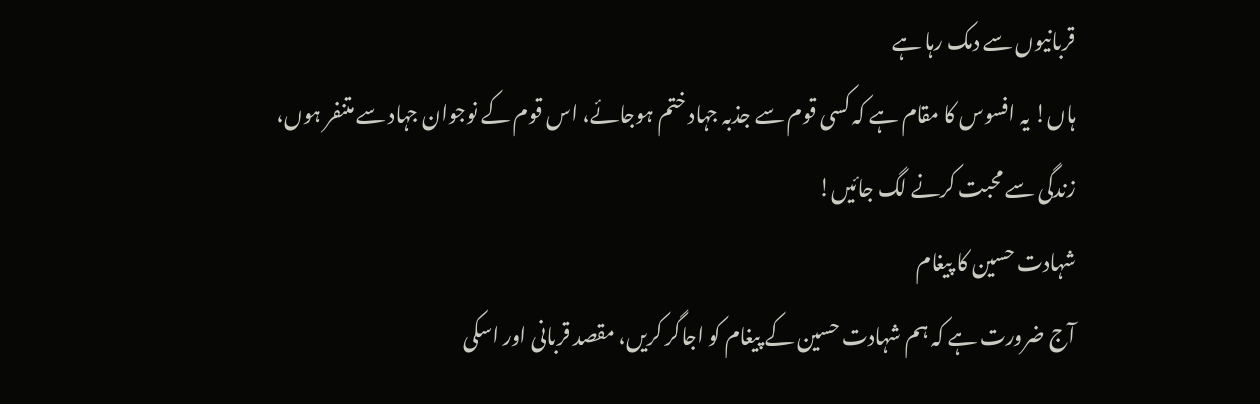قربانیوں سے دمک رہا ہے
ہاں! یہ افسوس کا مقام ہے کہ کسی قوم سے جذبہ جہاد ختم ہوجائے، اس قوم کے نوجوان جہاد سے متنفر ہوں، زندگی سے محبت کرنے لگ جائیں!
شہادت حسین کا پیغام
آج ضرورت ہے کہ ہم شہادت حسین کے پیغام کو اجاگر کریں، مقصد قربانی اور اسکی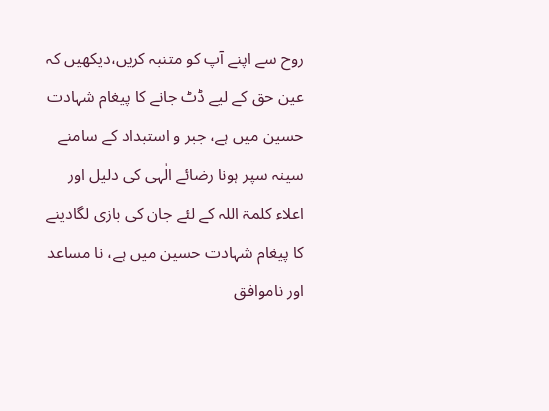روح سے اپنے آپ کو متنبہ کریں،دیکھیں کہ عین حق کے لیے ڈٹ جانے کا پیغام شہادت حسین میں ہے، جبر و استبداد کے سامنے سینہ سپر ہونا رضائے الٰہی کی دلیل اور اعلاء کلمۃ اللہ کے لئے جان کی بازی لگادینے کا پیغام شہادت حسین میں ہے، نا مساعد اور ناموافق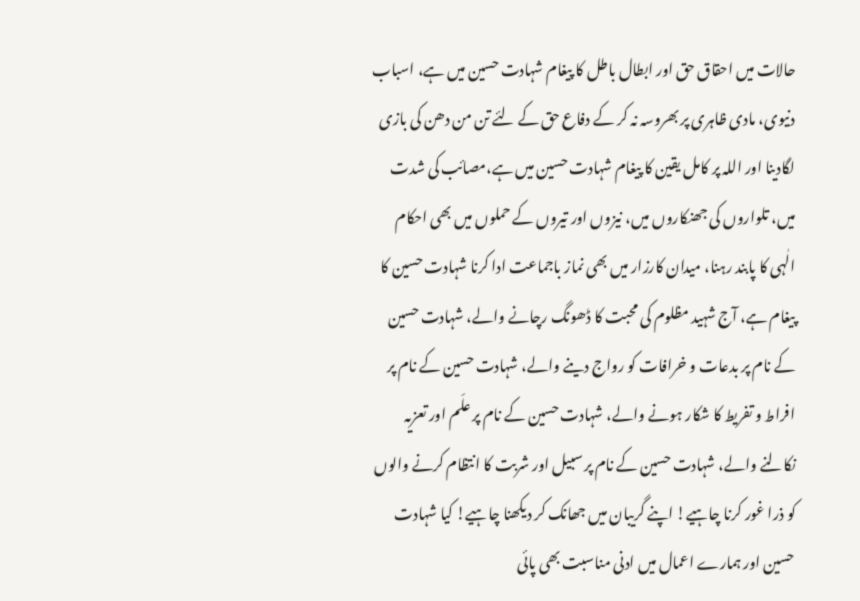حالات میں احقاق حق اور ابطال باطل کا پیغام شہادت حسین میں ہے، اسباب دنیوی، مادی ظاہری پر بھروسہ نہ کر کے دفاع حق کے لئے تن من دھن کی بازی لگادینا اور اللہ پر کامل یقین کا پیغام شہادت حسین میں ہے،مصائب کی شدت میں، تلواروں کی جھنکاروں میں، نیزوں اور تیروں کے حملوں میں بھی احکام الٰہی کا پابند رہنا، میدان کارزار میں بھی نماز باجماعت ادا کرنا شہادت حسین کا پیغام ہے، آج شہید مظلوم کی محبت کا ڈھونگ رچانے والے، شہادت حسین کے نام پر بدعات و خرافات کو رواج دینے والے، شہادت حسین کے نام پر افراط و تفریط کا شکار ہونے والے، شہادت حسین کے نام پر علَم اور تعزیہ نکالنے والے، شہادت حسین کے نام پر سبیل اور شربت کا انتظام کرنے والوں کو ذرا غور کرنا چاہیے! اپنے گریبان میں جھانک کر دیکھنا چاہیے! کیا شہادت حسین اور ہمارے اعمال میں ادنی مناسبت بھی پائی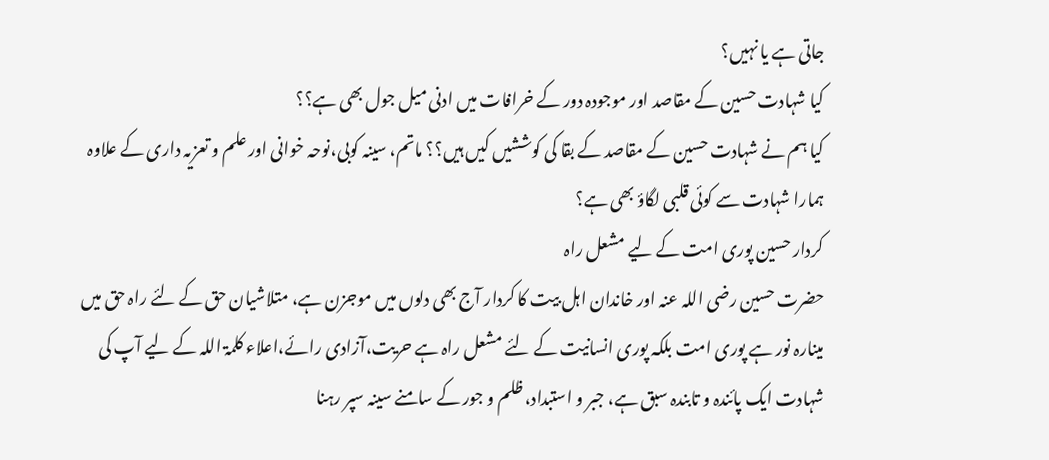جاتی ہے یا نہیں؟
کیا شہادت حسین کے مقاصد اور موجودہ دور کے خرافات میں ادنی میل جول بھی ہے؟؟
کیا ہم نے شہادت حسین کے مقاصد کے بقا کی کوششیں کیں ہیں؟؟ ماتم، سینہ کوبی،نوحہ خوانی اور علم و تعزیہ داری کے علاوہ ہمارا شہادت سے کوئی قلبی لگاؤ بھی ہے؟
کردار حسین پوری امت کے لیے مشعل راہ
حضرت حسین رضی اللہ عنہ اور خاندان اہل بیت کا کردار آج بھی دلوں میں موجزن ہے، متلاشیان حق کے لئے راہ حق میں مینارہ نور ہے پوری امت بلکہ پوری انسانیت کے لئے مشعل راہ ہے حریت،آزادی رائے،اعلاء کلمۃ اللہ کے لیے آپ کی شہادت ایک پائندہ و تابندہ سبق ہے، جبر و استبداد، ظلم و جور کے سامنے سینہ سپر رہنا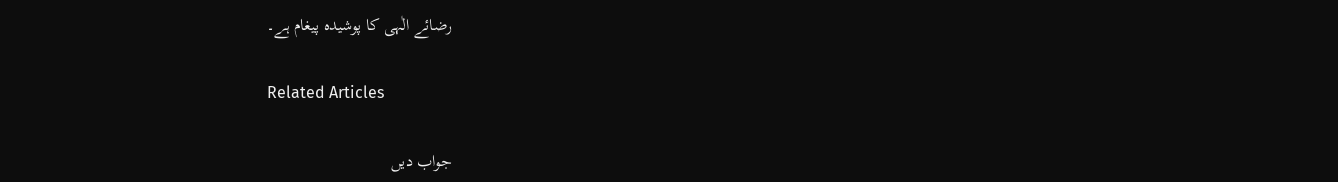رضائے الٰہی کا پوشیدہ پیغام ہے۔

Related Articles

جواب دیں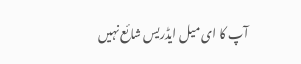آپ کا ای میل ایڈریس شائع نہیں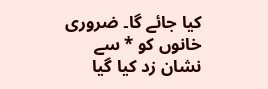کیا جائے گا۔ ضروری خانوں کو * سے نشان زد کیا گیا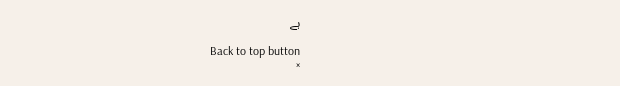ہے

Back to top button
×